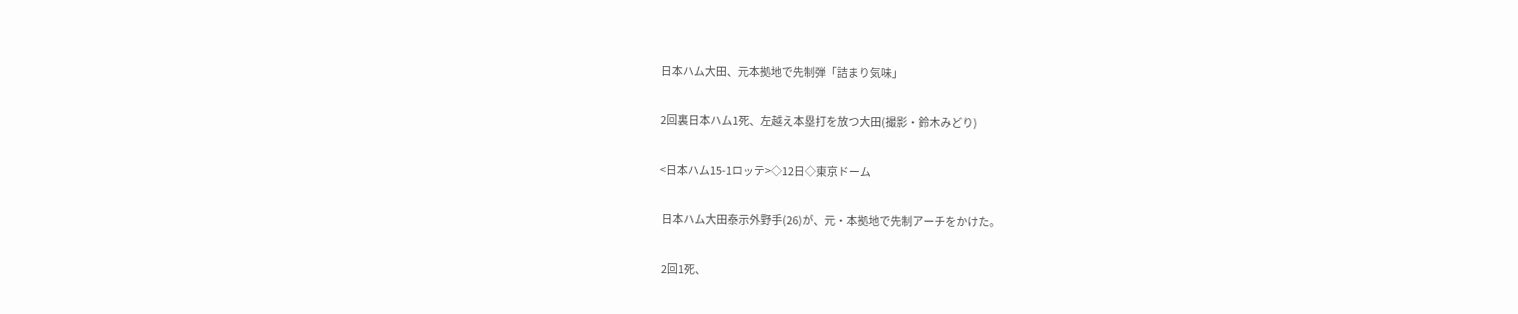日本ハム大田、元本拠地で先制弾「詰まり気味」

2回裏日本ハム1死、左越え本塁打を放つ大田(撮影・鈴木みどり)

<日本ハム15-1ロッテ>◇12日◇東京ドーム

 日本ハム大田泰示外野手(26)が、元・本拠地で先制アーチをかけた。

 2回1死、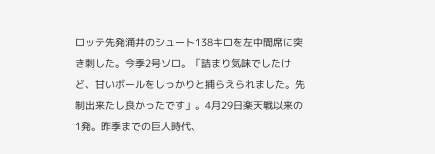ロッテ先発涌井のシュート138キロを左中間席に突き刺した。今季2号ソロ。「詰まり気味でしたけど、甘いボールをしっかりと捕らえられました。先制出来たし良かったです」。4月29日楽天戦以来の1発。昨季までの巨人時代、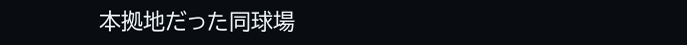本拠地だった同球場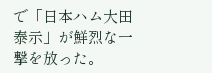で「日本ハム大田泰示」が鮮烈な一撃を放った。